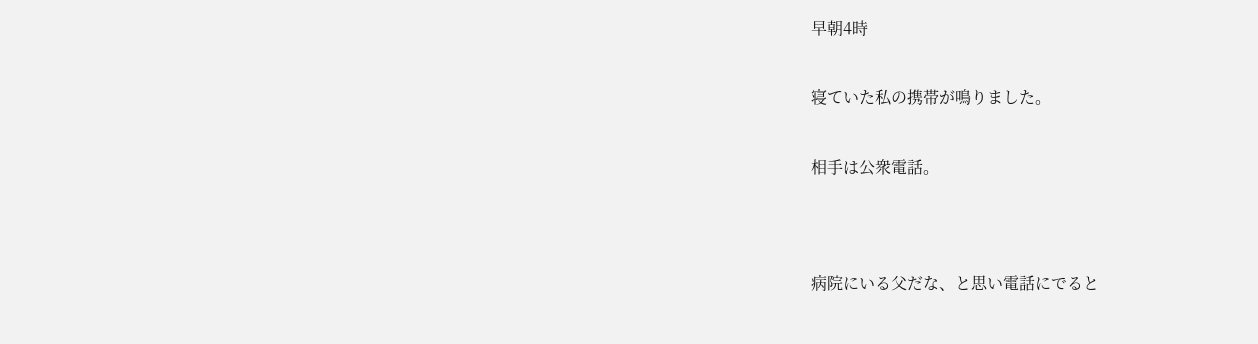早朝4時


寝ていた私の携帯が鳴りました。


相手は公衆電話。




病院にいる父だな、と思い電話にでると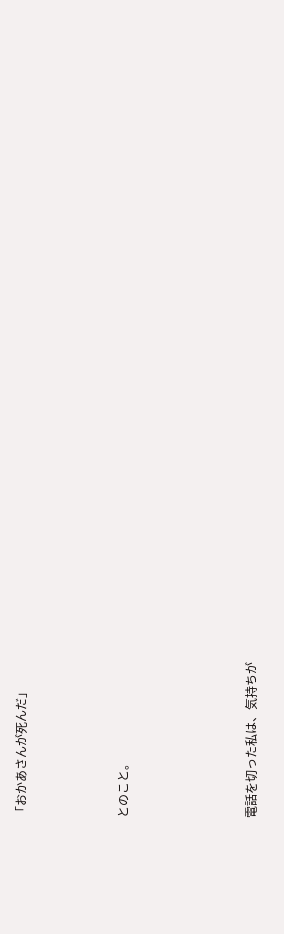「おかあさんが死んだ」



とのこと。




電話を切った私は、気持ちが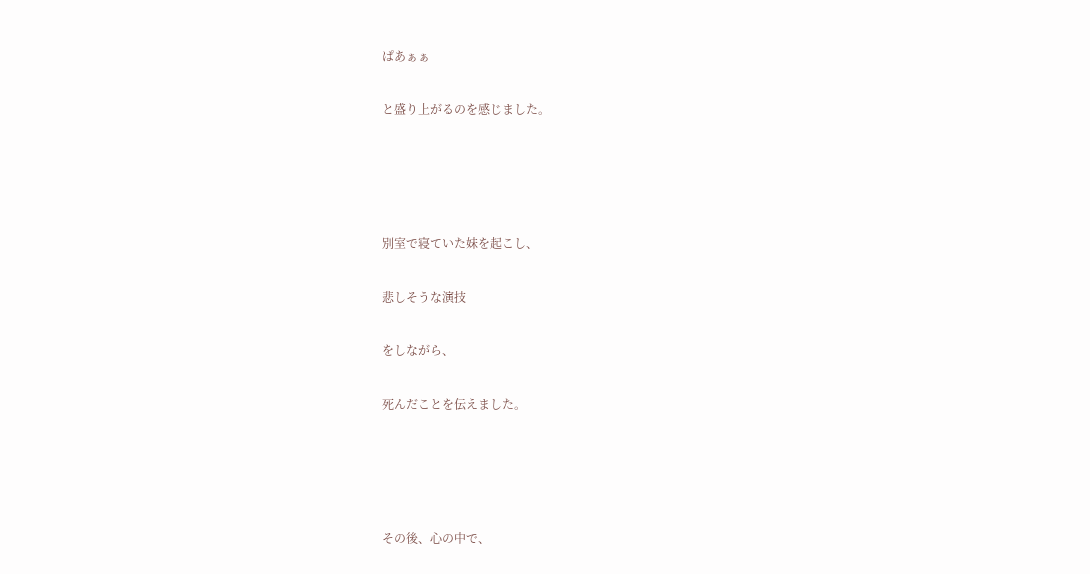ぱあぁぁ

と盛り上がるのを感じました。




別室で寝ていた妹を起こし、

悲しそうな演技

をしながら、

死んだことを伝えました。




その後、心の中で、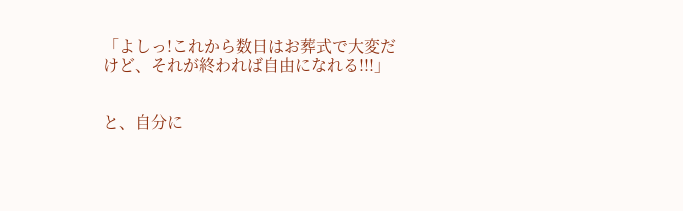「よしっ!これから数日はお葬式で大変だけど、それが終われば自由になれる!!!」


と、自分に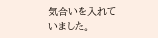気合いを入れていました。